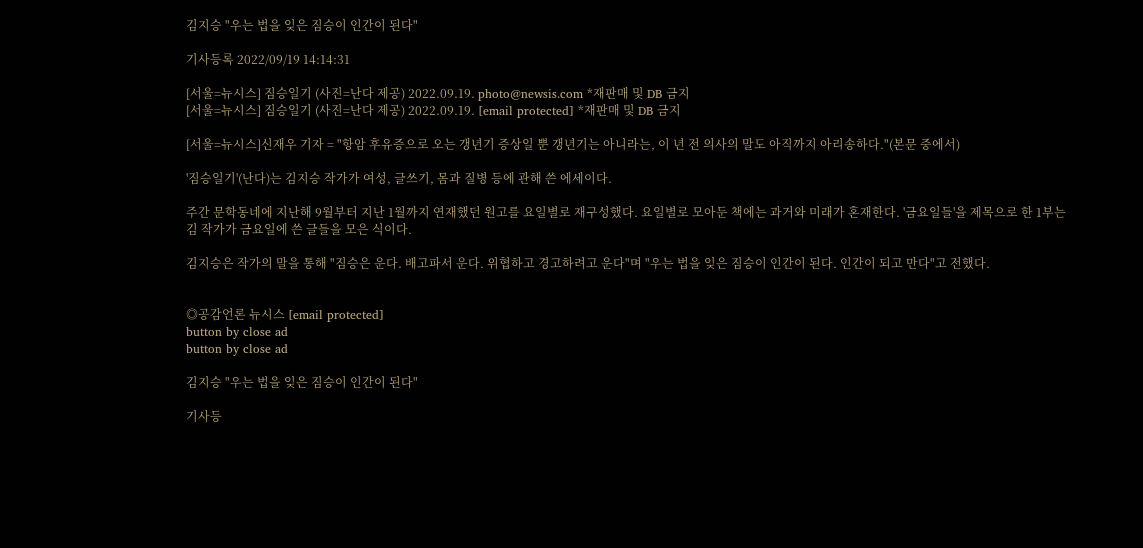김지승 "우는 법을 잊은 짐승이 인간이 된다"

기사등록 2022/09/19 14:14:31

[서울=뉴시스] 짐승일기 (사진=난다 제공) 2022.09.19. photo@newsis.com *재판매 및 DB 금지
[서울=뉴시스] 짐승일기 (사진=난다 제공) 2022.09.19. [email protected] *재판매 및 DB 금지

[서울=뉴시스]신재우 기자 = "항암 후유증으로 오는 갱년기 증상일 뿐 갱년기는 아니라는, 이 년 전 의사의 말도 아직까지 아리송하다."(본문 중에서)

'짐승일기'(난다)는 김지승 작가가 여성, 글쓰기, 몸과 질병 등에 관해 쓴 에세이다.

주간 문학동네에 지난해 9월부터 지난 1월까지 연재했던 원고를 요일별로 재구성했다. 요일별로 모아둔 책에는 과거와 미래가 혼재한다. '금요일들'을 제목으로 한 1부는 김 작가가 금요일에 쓴 글들을 모은 식이다.

김지승은 작가의 말을 통해 "짐승은 운다. 배고파서 운다. 위협하고 경고하려고 운다"며 "우는 법을 잊은 짐승이 인간이 된다. 인간이 되고 만다"고 전했다.


◎공감언론 뉴시스 [email protected]
button by close ad
button by close ad

김지승 "우는 법을 잊은 짐승이 인간이 된다"

기사등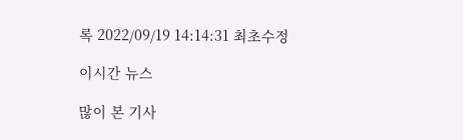록 2022/09/19 14:14:31 최초수정

이시간 뉴스

많이 본 기사